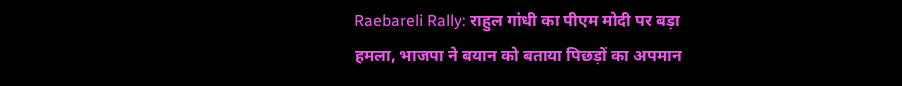Raebareli Rally: राहुल गांधी का पीएम मोदी पर बड़ा हमला, भाजपा ने बयान को बताया पिछड़ों का अपमान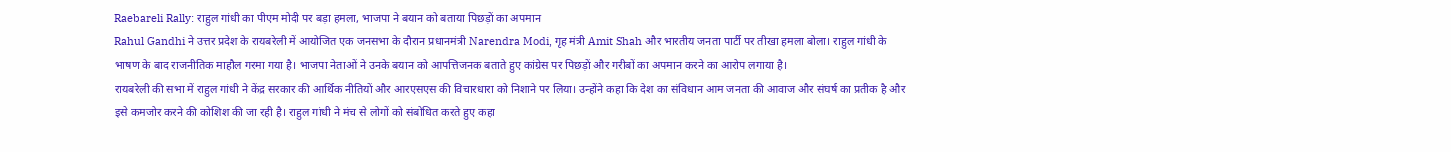Raebareli Rally: राहुल गांधी का पीएम मोदी पर बड़ा हमला, भाजपा ने बयान को बताया पिछड़ों का अपमान
Rahul Gandhi ने उत्तर प्रदेश के रायबरेली में आयोजित एक जनसभा के दौरान प्रधानमंत्री Narendra Modi, गृह मंत्री Amit Shah और भारतीय जनता पार्टी पर तीखा हमला बोला। राहुल गांधी के भाषण के बाद राजनीतिक माहौल गरमा गया है। भाजपा नेताओं ने उनके बयान को आपत्तिजनक बताते हुए कांग्रेस पर पिछड़ों और गरीबों का अपमान करने का आरोप लगाया है।
रायबरेली की सभा में राहुल गांधी ने केंद्र सरकार की आर्थिक नीतियों और आरएसएस की विचारधारा को निशाने पर लिया। उन्होंने कहा कि देश का संविधान आम जनता की आवाज और संघर्ष का प्रतीक है और इसे कमजोर करने की कोशिश की जा रही है। राहुल गांधी ने मंच से लोगों को संबोधित करते हुए कहा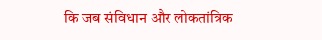कि जब संविधान और लोकतांत्रिक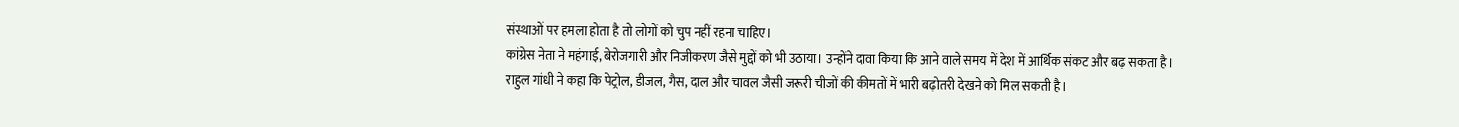संस्थाओं पर हमला होता है तो लोगों को चुप नहीं रहना चाहिए।
कांग्रेस नेता ने महंगाई, बेरोजगारी और निजीकरण जैसे मुद्दों को भी उठाया। उन्होंने दावा किया कि आने वाले समय में देश में आर्थिक संकट और बढ़ सकता है। राहुल गांधी ने कहा कि पेट्रोल, डीजल, गैस, दाल और चावल जैसी जरूरी चीजों की कीमतों में भारी बढ़ोतरी देखने को मिल सकती है।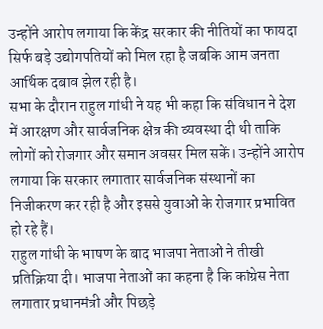उन्होंने आरोप लगाया कि केंद्र सरकार की नीतियों का फायदा सिर्फ बड़े उद्योगपतियों को मिल रहा है जबकि आम जनता आर्थिक दबाव झेल रही है।
सभा के दौरान राहुल गांधी ने यह भी कहा कि संविधान ने देश में आरक्षण और सार्वजनिक क्षेत्र की व्यवस्था दी थी ताकि लोगों को रोजगार और समान अवसर मिल सकें। उन्होंने आरोप लगाया कि सरकार लगातार सार्वजनिक संस्थानों का निजीकरण कर रही है और इससे युवाओं के रोजगार प्रभावित हो रहे हैं।
राहुल गांधी के भाषण के बाद भाजपा नेताओं ने तीखी प्रतिक्रिया दी। भाजपा नेताओं का कहना है कि कांग्रेस नेता लगातार प्रधानमंत्री और पिछड़े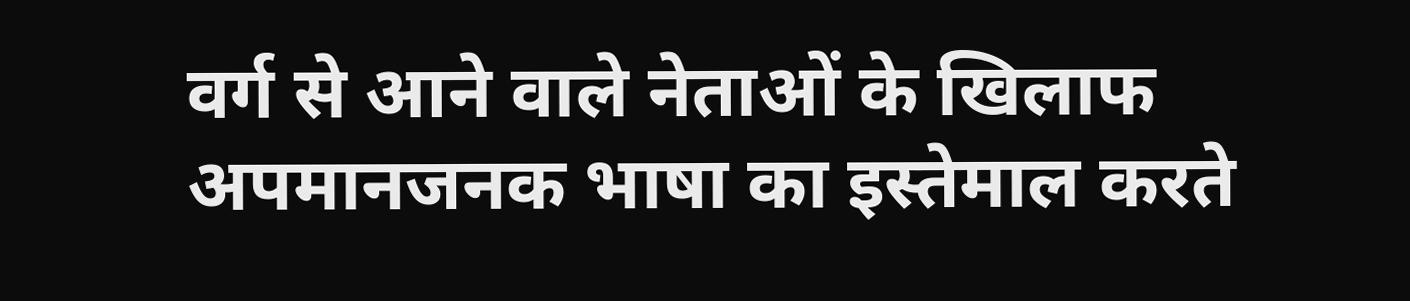वर्ग से आने वाले नेताओं के खिलाफ अपमानजनक भाषा का इस्तेमाल करते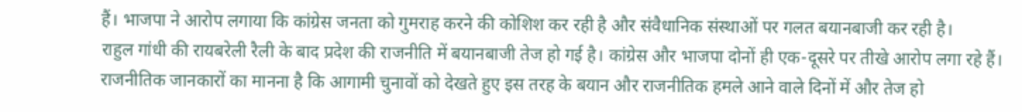हैं। भाजपा ने आरोप लगाया कि कांग्रेस जनता को गुमराह करने की कोशिश कर रही है और संवैधानिक संस्थाओं पर गलत बयानबाजी कर रही है।
राहुल गांधी की रायबरेली रैली के बाद प्रदेश की राजनीति में बयानबाजी तेज हो गई है। कांग्रेस और भाजपा दोनों ही एक-दूसरे पर तीखे आरोप लगा रहे हैं। राजनीतिक जानकारों का मानना है कि आगामी चुनावों को देखते हुए इस तरह के बयान और राजनीतिक हमले आने वाले दिनों में और तेज हो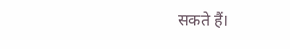सकते हैं।